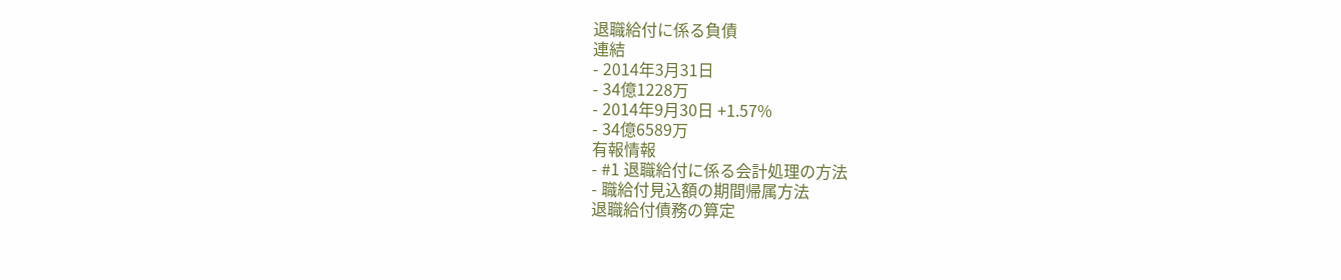退職給付に係る負債
連結
- 2014年3月31日
- 34億1228万
- 2014年9月30日 +1.57%
- 34億6589万
有報情報
- #1 退職給付に係る会計処理の方法
- 職給付見込額の期間帰属方法
退職給付債務の算定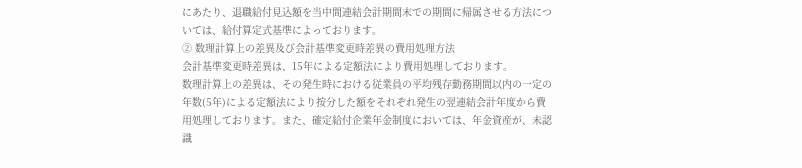にあたり、退職給付見込額を当中間連結会計期間末での期間に帰属させる方法については、給付算定式基準によっております。
② 数理計算上の差異及び会計基準変更時差異の費用処理方法
会計基準変更時差異は、15年による定額法により費用処理しております。
数理計算上の差異は、その発生時における従業員の平均残存勤務期間以内の一定の年数(5年)による定額法により按分した額をそれぞれ発生の翌連結会計年度から費用処理しております。また、確定給付企業年金制度においては、年金資産が、未認識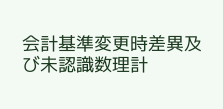会計基準変更時差異及び未認識数理計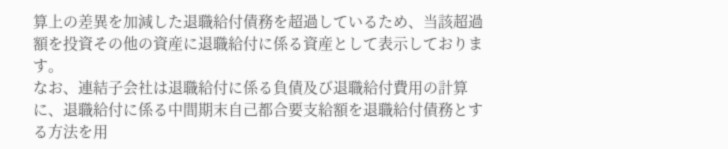算上の差異を加減した退職給付債務を超過しているため、当該超過額を投資その他の資産に退職給付に係る資産として表示しております。
なお、連結子会社は退職給付に係る負債及び退職給付費用の計算に、退職給付に係る中間期末自己都合要支給額を退職給付債務とする方法を用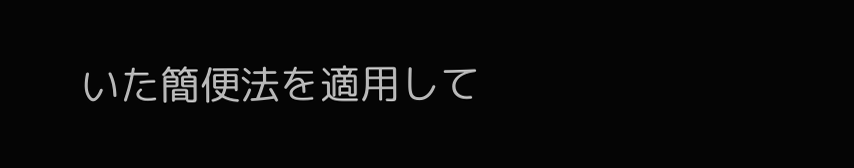いた簡便法を適用して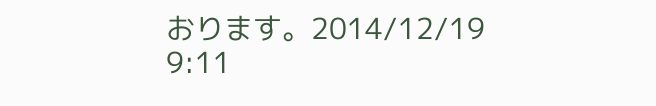おります。2014/12/19 9:11